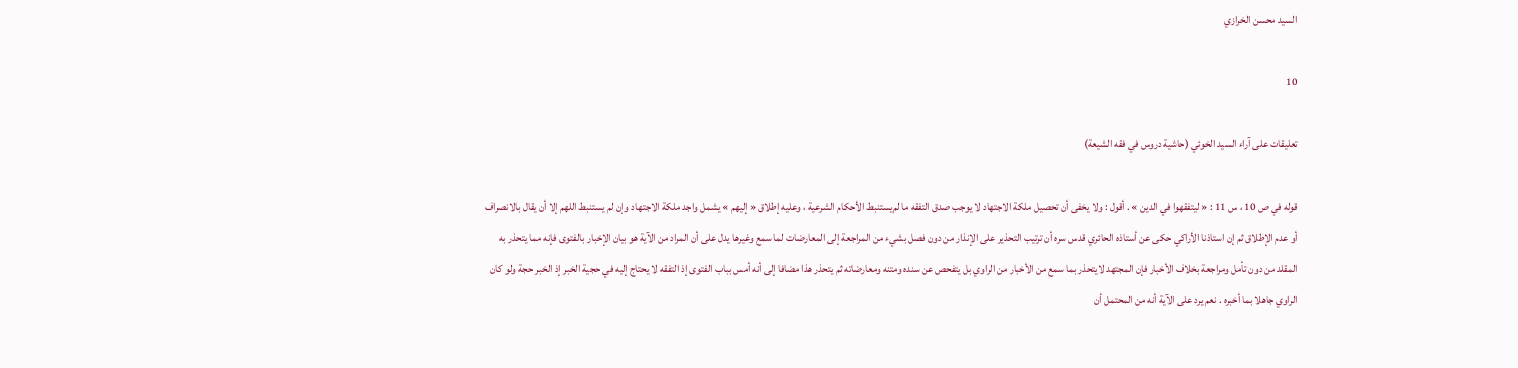السيد محسن الخرازي

10

تعليقات على آراء السيد الخوئي (حاشية دروس في فقه الشيعة)

قوله في ص 10 ، س 11 : « ليتفقهوا في الدين » . أقول : ولا يخفى أن تحصيل ملكة الاجتهاد لا يوجب صدق التفقه ما لم‌يستنبط الأحكام الشرعية ، وعليه إطلاق « إليهم » يشمل واجد ملكة الاجتهاد وإن لم يستنبط اللهم إلا أن يقال بالانصراف أو عدم الإطلاق ثم إن استاذنا الأراكي حكى عن أستاذه الحائري قدس سره أن ترتيب التحذير على الإنذار من دون فصل بشيء من المراجعة إلى المعارضات لما سمع وغيرها يدل على أن المراد من الآية هو بيان الإخبار بالفتوى فإنه مما يتحذر به المقلد من دون تأمل ومراجعة بخلاف الأخبار فإن المجتهد لايتحذر بما سمع من الأخبار من الراوي بل يتفحص عن سنده ومتنه ومعارضاته ثم يتحذر هذا مضافا إلى أنه أمس بباب الفتوى إذ التفقه لا يحتاج إليه في حجية الخبر إذ الخبر حجة ولو كان الراوي جاهلا بما أخبره . نعم يرد على الآية أنه من المحتمل أن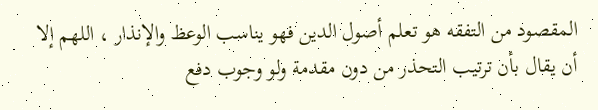المقصود من التفقه هو تعلم أصول الدين فهو يناسب الوعظ والإنذار ، اللهم إلا أن يقال بأن ترتيب التحذر من دون مقدمة ولو وجوب دفع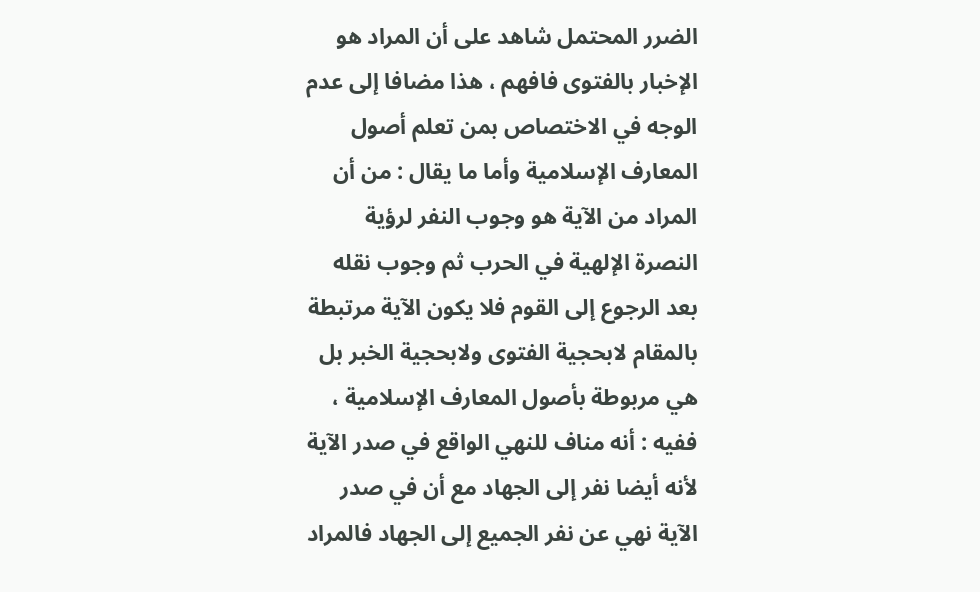الضرر المحتمل شاهد على أن المراد هو الإخبار بالفتوى فافهم ، هذا مضافا إلى عدم الوجه في الاختصاص بمن تعلم أصول المعارف الإسلامية وأما ما يقال : من أن المراد من الآية هو وجوب النفر لرؤية النصرة الإلهية في الحرب ثم وجوب نقله بعد الرجوع إلى القوم فلا يكون الآية مرتبطة بالمقام لابحجية الفتوى ولابحجية الخبر بل هي مربوطة بأصول المعارف الإسلامية ، ففيه : أنه مناف للنهي الواقع في صدر الآية لأنه أيضا نفر إلى الجهاد مع أن في صدر الآية نهي عن نفر الجميع إلى الجهاد فالمراد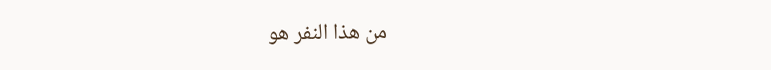من هذا النفر هو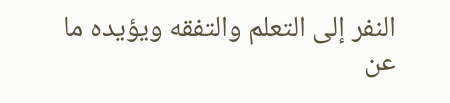النفر إلى التعلم والتفقه ويؤيده ما عن